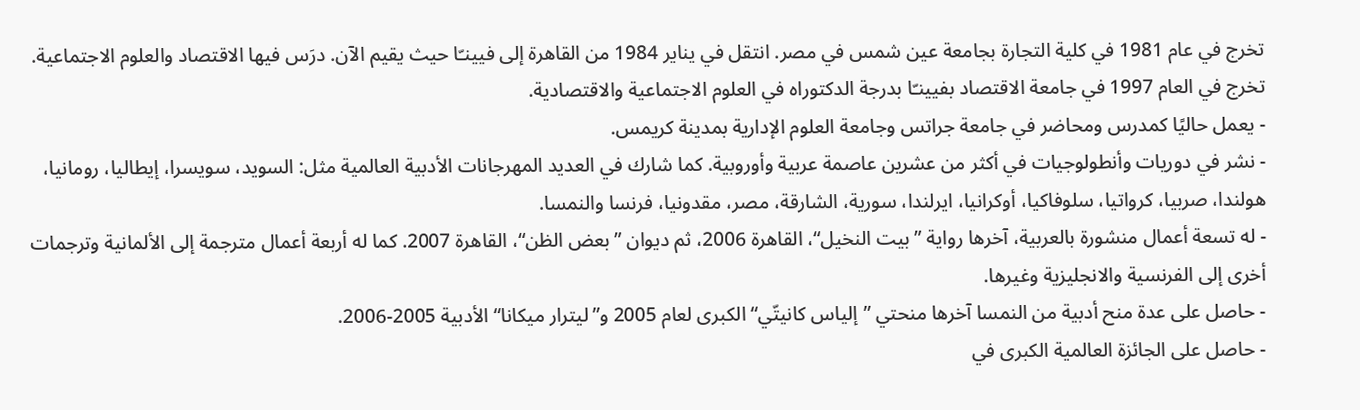تخرج في عام 1981 في كلية التجارة بجامعة عين شمس في مصر. انتقل في يناير 1984 من القاهرة إلى فيينـّا حيث يقيم الآن. درَس فيها الاقتصاد والعلوم الاجتماعية. تخرج في العام 1997 في جامعة الاقتصاد بفيينـّا بدرجة الدكتوراه في العلوم الاجتماعية والاقتصادية.
- يعمل حاليًا كمدرس ومحاضر في جامعة جراتس وجامعة العلوم الإدارية بمدينة كريمس.
- نشر في دوريات وأنطولوجيات في أكثر من عشرين عاصمة عربية وأوروبية. كما شارك في العديد المهرجانات الأدبية العالمية مثل: السويد، سويسرا، إيطاليا، رومانيا، هولندا، صربيا، كرواتيا، سلوفاكيا، أوكرانيا، ايرلندا، سورية، الشارقة، مصر، مقدونيا، فرنسا والنمسا.
- له تسعة أعمال منشورة بالعربية، آخرها رواية ”بيت النخيل“، القاهرة 2006، ثم ديوان ”بعض الظن“، القاهرة 2007. كما له أربعة أعمال مترجمة إلى الألمانية وترجمات أخرى إلى الفرنسية والانجليزية وغيرها.
- حاصل على عدة منح أدبية من النمسا آخرها منحتي ”إلياس كانيتّي“ الكبرى لعام 2005 و”ليترار ميكانا“ الأدبية 2005-2006.
- حاصل على الجائزة العالمية الكبرى في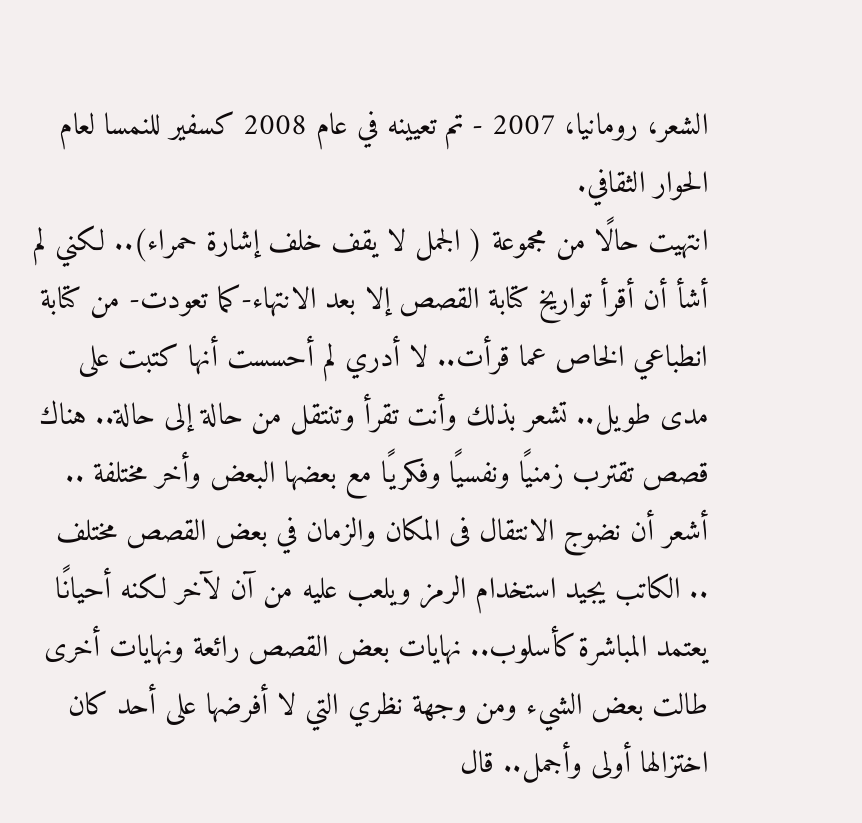الشعر، رومانيا، 2007 - تم تعيينه في عام 2008 كسفير للنمسا لعام الحوار الثقافي.
انتهيت حالًا من مجموعة ( الجمل لا يقف خلف إشارة حمراء).. لكني لم أشأ أن أقرأ تواريخ كتابة القصص إلا بعد الانتهاء-كما تعودت- من كتابة انطباعي الخاص عما قرأت.. لا أدري لم أحسست أنها كتبت على مدى طويل.. تشعر بذلك وأنت تقرأ وتنتقل من حالة إلى حالة.. هناك قصص تقترب زمنيًا ونفسيًا وفكريًا مع بعضها البعض وأخر مختلفة .. أشعر أن نضوج الانتقال فى المكان والزمان في بعض القصص مختلف .. الكاتب يجيد استخدام الرمز ويلعب عليه من آن لآخر لكنه أحيانًا يعتمد المباشرة كأسلوب.. نهايات بعض القصص رائعة ونهايات أخرى طالت بعض الشيء ومن وجهة نظري التي لا أفرضها على أحد كان اختزالها أولى وأجمل.. قال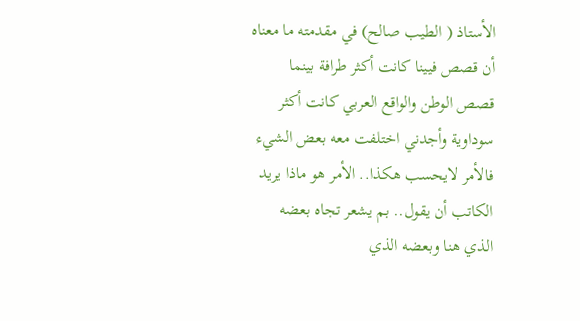الأستاذ ( الطيب صالح) في مقدمته ما معناه أن قصص فيينا كانت أكثر طرافة بينما قصص الوطن والواقع العربي كانت أكثر سوداوية وأجدني اختلفت معه بعض الشيء فالأمر لايحسب هكذا.. الأمر هو ماذا يريد الكاتب أن يقول.. بم يشعر تجاه بعضه الذي هنا وبعضه الذي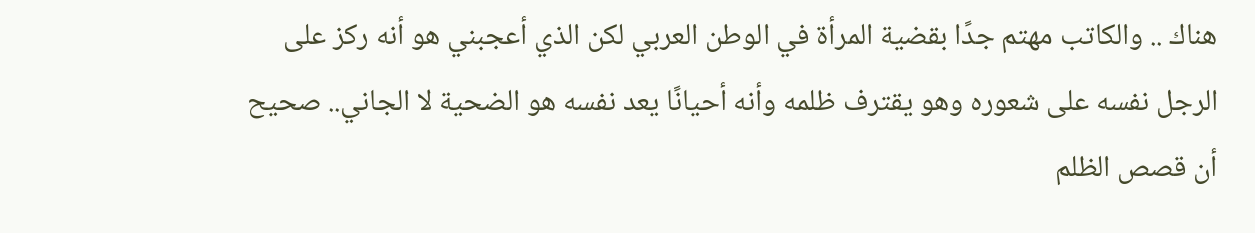هناك .. والكاتب مهتم جدًا بقضية المرأة في الوطن العربي لكن الذي أعجبني هو أنه ركز على الرجل نفسه على شعوره وهو يقترف ظلمه وأنه أحيانًا يعد نفسه هو الضحية لا الجاني.. صحيح أن قصص الظلم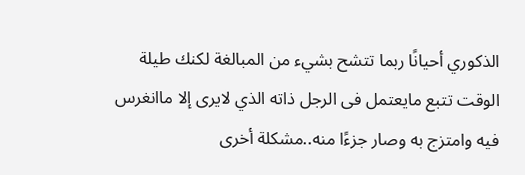الذكوري أحيانًا ربما تتشح بشيء من المبالغة لكنك طيلة الوقت تتبع مايعتمل فى الرجل ذاته الذي لايرى إلا ماانغرس فيه وامتزج به وصار جزءًا منه..مشكلة أخرى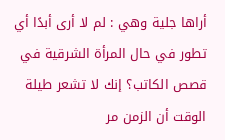أراها جلية وهي : لم لا أرى أبدًا أي تطور في حال المرأة الشرقية في قصص الكاتب؟ إنك لا تشعر طيلة الوقت أن الزمن مر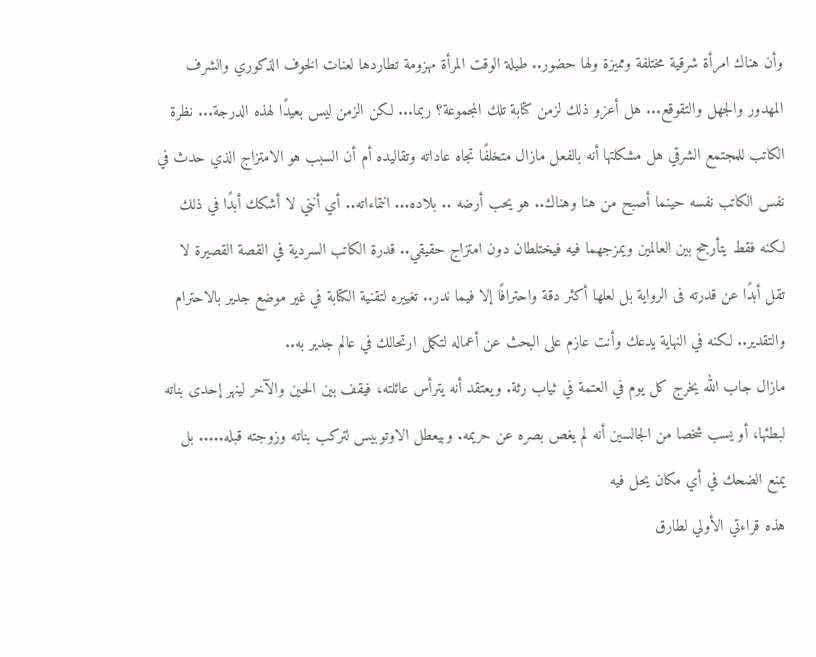وأن هناك امرأة شرقية مختلفة ومميزة ولها حضور.. طيلة الوقت المرأة مهزومة تطاردها لعنات الخوف الذكوري والشرف المهدور والجهل والتقوقع... هل أعزو ذلك لزمن كتابة تلك المجموعة؟ ربما... لكن الزمن ليس بعيدًا لهذه الدرجة... نظرة الكاتب للمجتمع الشرقي هل مشكلتها أنه بالفعل مازال متخلفًا تجاه عاداته وتقاليده أم أن السبب هو الامتزاج الذي حدث في نفس الكاتب نفسه حينما أصبح من هنا وهناك.. هو يحب أرضه .. بلاده... انتماءاته.. أي أنني لا أشكك أبدًا في ذلك لكنه فقط يتأرجح بين العالمين ويمزجهما فيه فيختلطان دون امتزاج حقيقي.. قدرة الكاتب السردية في القصة القصيرة لا تقل أبدًا عن قدرته فى الرواية بل لعلها أكثر دقة واحترافًا إلا فيما ندر.. تغييره لتقنية الكتابة في غير موضع جدير بالاحترام والتقدير.. لكنه في النهاية يدعك وأنت عازم على البحث عن أعماله لتكمل ارتحالك في عالم جدير به..
مازال جاب الله يخرج كل يوم في العتمة في ثياب رثة. ويعتقد أنه يترأس عائلته، فيقف بين الحين والآخر لينهر إحدى بناته لبطئها، أو يسب شخصا من الجالسين أنه لم يغص بصره عن حريمه. وبيعطل الاوتوبيس لتركب بناته وزوجته قبله..... بل يمنع الضحك في أي مكان يحل فيه
هذه قراءتي الأولي لطارق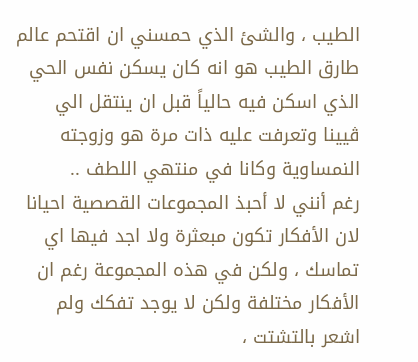الطيب ، والشئ الذي حمسني ان اقتحم عالم طارق الطيب هو انه كان يسكن نفس الحي الذي اسكن فيه حالياً قبل ان ينتقل الي ڤيينا وتعرفت عليه ذات مرة هو وزوجته النمساوية وكانا في منتهي اللطف ..
رغم أنني لا أحبذ المجموعات القصصية احيانا لان الأفكار تكون مبعثرة ولا اجد فيها اي تماسك ، ولكن في هذه المجموعة رغم ان الأفكار مختلفة ولكن لا يوجد تفكك ولم اشعر بالتشتت ،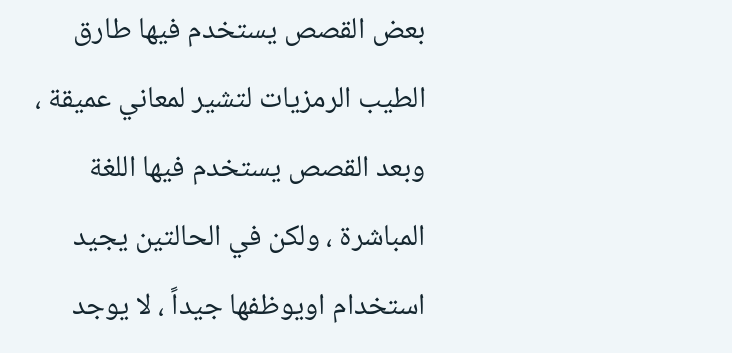بعض القصص يستخدم فيها طارق الطيب الرمزيات لتشير لمعاني عميقة ، وبعد القصص يستخدم فيها اللغة المباشرة ، ولكن في الحالتين يجيد استخدام اويوظفها جيداً ، لا يوجد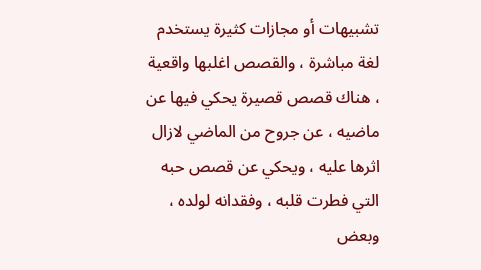تشبيهات أو مجازات كثيرة يستخدم لغة مباشرة ، والقصص اغلبها واقعية ، هناك قصص قصيرة يحكي فيها عن ماضيه ، عن جروح من الماضي لازال اثرها عليه ، ويحكي عن قصص حبه التي فطرت قلبه ، وفقدانه لولده ، وبعض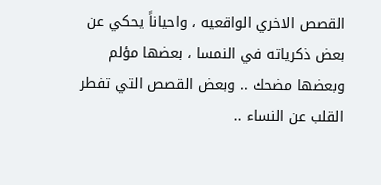القصص الاخري الواقعيه ، واحياناً يحكي عن بعض ذكرياته في النمسا ، بعضها مؤلم وبعضها مضحك .. وبعض القصص التي تفطر القلب عن النساء ..